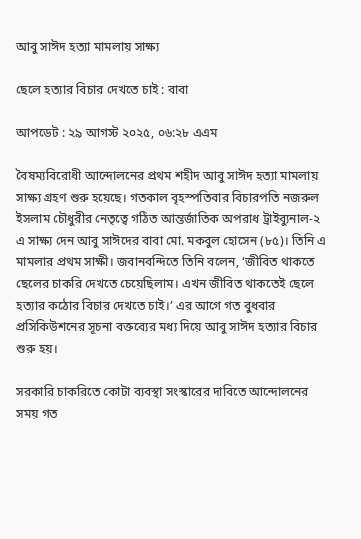আবু সাঈদ হত্যা মামলায় সাক্ষ্য

ছেলে হত্যার বিচার দেখতে চাই : বাবা

আপডেট : ২৯ আগস্ট ২০২৫, ০৬:২৮ এএম

বৈষম্যবিরোধী আন্দোলনের প্রথম শহীদ আবু সাঈদ হত্যা মামলায় সাক্ষ্য গ্রহণ শুরু হয়েছে। গতকাল বৃহস্পতিবার বিচারপতি নজরুল ইসলাম চৌধুরীর নেতৃত্বে গঠিত আন্তর্জাতিক অপরাধ ট্রাইব্যুনাল-২ এ সাক্ষ্য দেন আবু সাঈদের বাবা মো. মকবুল হোসেন (৮৫)। তিনি এ মামলার প্রথম সাক্ষী। জবানবন্দিতে তিনি বলেন, ‘জীবিত থাকতে ছেলের চাকরি দেখতে চেয়েছিলাম। এখন জীবিত থাকতেই ছেলে হত্যার কঠোর বিচার দেখতে চাই।’ এর আগে গত বুধবার প্রসিকিউশনের সূচনা বক্তব্যের মধ্য দিয়ে আবু সাঈদ হত্যার বিচার শুরু হয়।

সরকারি চাকরিতে কোটা ব্যবস্থা সংস্কারের দাবিতে আন্দোলনের সময় গত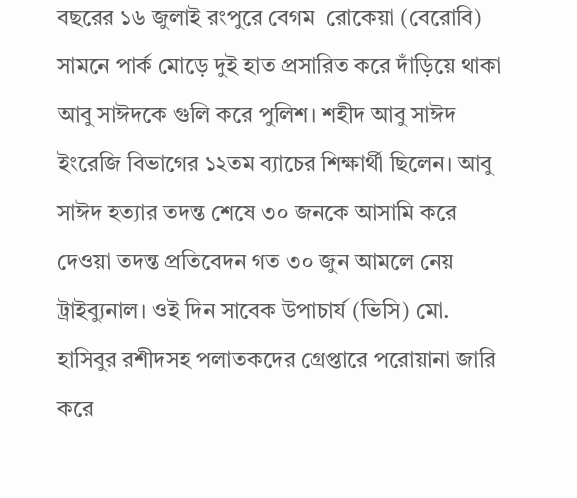বছরের ১৬ জুলাই রংপুরে বেগম  রোকেয়া (বেরোবি) সামনে পার্ক মোড়ে দুই হাত প্রসারিত করে দাঁড়িয়ে থাকা আবু সাঈদকে গুলি করে পুলিশ। শহীদ আবু সাঈদ ইংরেজি বিভাগের ১২তম ব্যাচের শিক্ষার্থী ছিলেন। আবু সাঈদ হত্যার তদন্ত শেষে ৩০ জনকে আসামি করে দেওয়া তদন্ত প্রতিবেদন গত ৩০ জুন আমলে নেয় ট্রাইব্যুনাল। ওই দিন সাবেক উপাচার্য (ভিসি) মো. হাসিবুর রশীদসহ পলাতকদের গ্রেপ্তারে পরোয়ানা জারি করে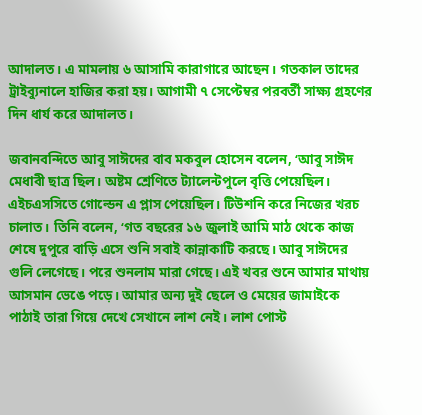আদালত। এ মামলায় ৬ আসামি কারাগারে আছেন। গতকাল তাদের ট্রাইব্যুনালে হাজির করা হয়। আগামী ৭ সেপ্টেম্বর পরবর্তী সাক্ষ্য গ্রহণের দিন ধার্য করে আদালত।

জবানবন্দিতে আবু সাঈদের বাব মকবুল হোসেন বলেন, ‘আবু সাঈদ মেধাবী ছাত্র ছিল। অষ্টম শ্রেণিতে ট্যালেন্টপুলে বৃত্তি পেয়েছিল। এইচএসসিতে গোল্ডেন এ প্লাস পেয়েছিল। টিউশনি করে নিজের খরচ চালাত। তিনি বলেন, ‘গত বছরের ১৬ জুলাই আমি মাঠ থেকে কাজ শেষে দুপুরে বাড়ি এসে শুনি সবাই কান্নাকাটি করছে। আবু সাঈদের গুলি লেগেছে। পরে শুনলাম মারা গেছে। এই খবর শুনে আমার মাথায় আসমান ভেঙে পড়ে। আমার অন্য দুই ছেলে ও মেয়ের জামাইকে পাঠাই তারা গিয়ে দেখে সেখানে লাশ নেই। লাশ পোস্ট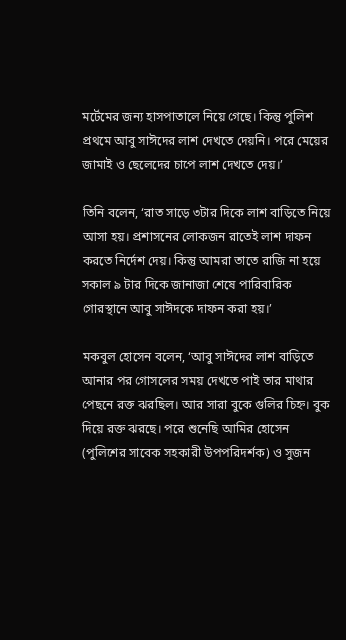মর্টেমের জন্য হাসপাতালে নিয়ে গেছে। কিন্তু পুলিশ প্রথমে আবু সাঈদের লাশ দেখতে দেয়নি। পরে মেয়ের জামাই ও ছেলেদের চাপে লাশ দেখতে দেয়।’

তিনি বলেন, ‘রাত সাড়ে ৩টার দিকে লাশ বাড়িতে নিয়ে আসা হয়। প্রশাসনের লোকজন রাতেই লাশ দাফন করতে নির্দেশ দেয়। কিন্তু আমরা তাতে রাজি না হয়ে সকাল ৯ টার দিকে জানাজা শেষে পারিবারিক গোরস্থানে আবু সাঈদকে দাফন করা হয়।’

মকবুল হোসেন বলেন, ‘আবু সাঈদের লাশ বাড়িতে আনার পর গোসলের সময় দেখতে পাই তার মাথার পেছনে রক্ত ঝরছিল। আর সারা বুকে গুলির চিহ্ন। বুক দিয়ে রক্ত ঝরছে। পরে শুনেছি আমির হোসেন (পুলিশের সাবেক সহকারী উপপরিদর্শক) ও সুজন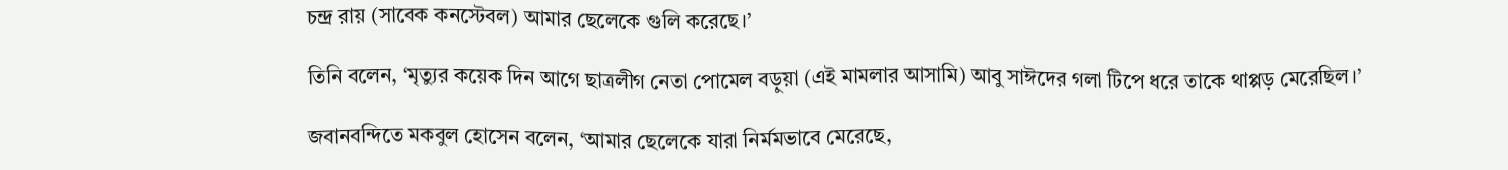চন্দ্র রায় (সাবেক কনস্টেবল) আমার ছেলেকে গুলি করেছে।’

তিনি বলেন, ‘মৃত্যুর কয়েক দিন আগে ছাত্রলীগ নেতা পোমেল বড়ুয়া (এই মামলার আসামি) আবু সাঈদের গলা টিপে ধরে তাকে থাপ্পড় মেরেছিল।’

জবানবন্দিতে মকবুল হোসেন বলেন, ‘আমার ছেলেকে যারা নির্মমভাবে মেরেছে,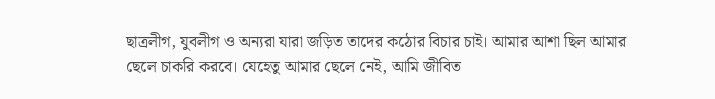ছাত্রলীগ, যুবলীগ ও অন্যরা যারা জড়িত তাদের কঠোর বিচার চাই। আমার আশা ছিল আমার ছেলে চাকরি করবে। যেহেতু আমার ছেলে নেই, আমি জীবিত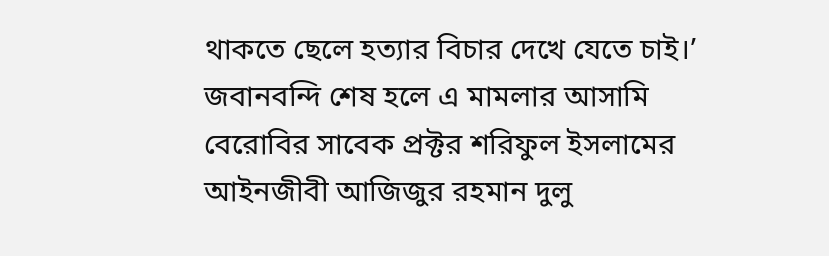থাকতে ছেলে হত্যার বিচার দেখে যেতে চাই।’ জবানবন্দি শেষ হলে এ মামলার আসামি বেরোবির সাবেক প্রক্টর শরিফুল ইসলামের আইনজীবী আজিজুর রহমান দুলু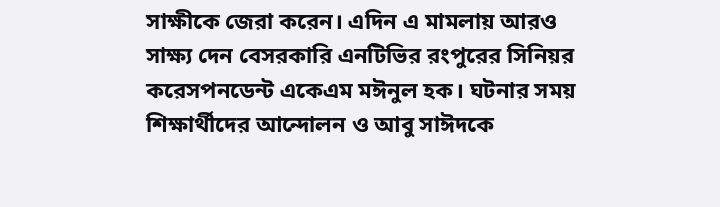সাক্ষীকে জেরা করেন। এদিন এ মামলায় আরও সাক্ষ্য দেন বেসরকারি এনটিভির রংপুরের সিনিয়র করেসপনডেন্ট একেএম মঈনুল হক। ঘটনার সময় শিক্ষার্থীদের আন্দোলন ও আবু সাঈদকে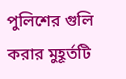পুলিশের গুলি করার মুহূর্তটি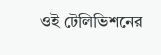ওই টেলিভিশনের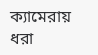ক্যামেরায় ধরা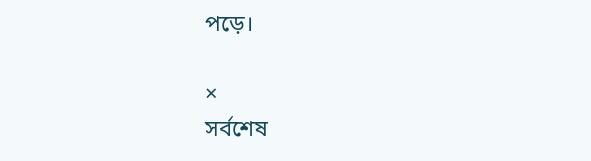পড়ে।

×
সর্বশেষ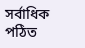সর্বাধিক পঠিত